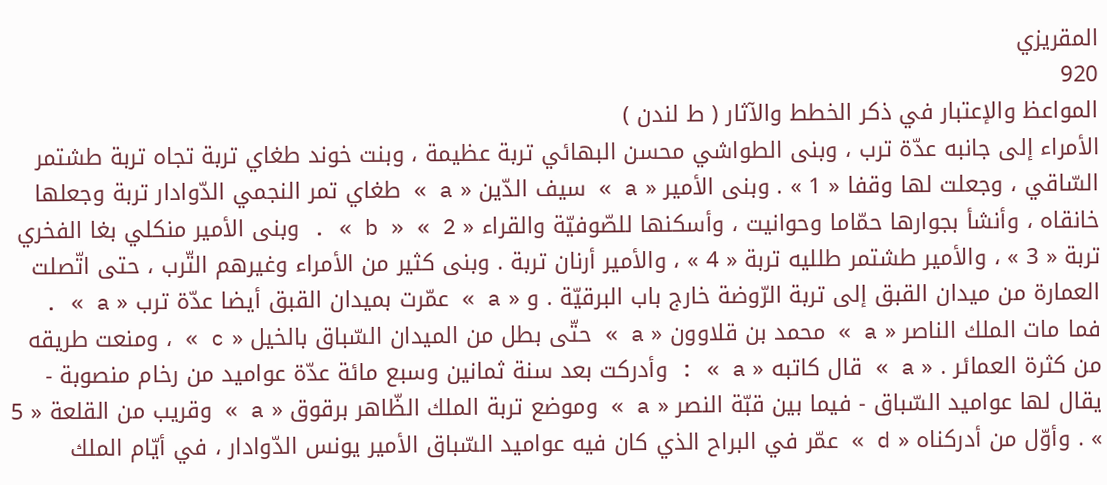المقريزي
920
المواعظ والإعتبار في ذكر الخطط والآثار ( ط لندن )
الأمراء إلى جانبه عدّة ترب ، وبنى الطواشي محسن البهائي تربة عظيمة ، وبنت خوند طغاي تربة تجاه تربة طشتمر السّاقي ، وجعلت لها وقفا « 1 » . وبنى الأمير « a » سيف الدّين « a » طغاي تمر النجمي الدّوادار تربة وجعلها خانقاه ، وأنشأ بجوارها حمّاما وحوانيت ، وأسكنها للصّوفيّة والقراء « b » « 2 » . وبنى الأمير منكلي بغا الفخري تربة « 3 » ، والأمير طشتمر طلليه تربة « 4 » ، والأمير أرنان تربة . وبنى كثير من الأمراء وغيرهم التّرب ، حتى اتّصلت العمارة من ميدان القبق إلى تربة الرّوضة خارج باب البرقيّة . و « a » عمّرت بميدان القبق أيضا عدّة ترب « a » . فما مات الملك الناصر « a » محمد بن قلاوون « a » حتّى بطل من الميدان السّباق بالخيل « c » ، ومنعت طريقه من كثرة العمائر . « a » قال كاتبه « a » : وأدركت بعد سنة ثمانين وسبع مائة عدّة عواميد من رخام منصوبة - يقال لها عواميد السّباق - فيما بين قبّة النصر « a » وموضع تربة الملك الظّاهر برقوق « a » وقريب من القلعة « 5 » . وأوّل من أدركناه « d » عمّر في البراح الذي كان فيه عواميد السّباق الأمير يونس الدّوادار ، في أيّام الملك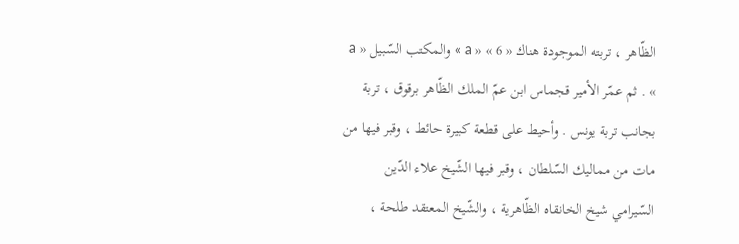الظّاهر ، تربته الموجودة هناك « 6 » « a » والمكتب السّبيل « a » . ثم عمّر الأمير قجماس ابن عمّ الملك الظّاهر برقوق ، تربة بجانب تربة يونس . وأحيط على قطعة كبيرة حائط ، وقبر فيها من مات من مماليك السّلطان ، وقبر فيها الشّيخ علاء الدّين السّيرامي شيخ الخانقاه الظّاهرية ، والشّيخ المعتقد طلحة ،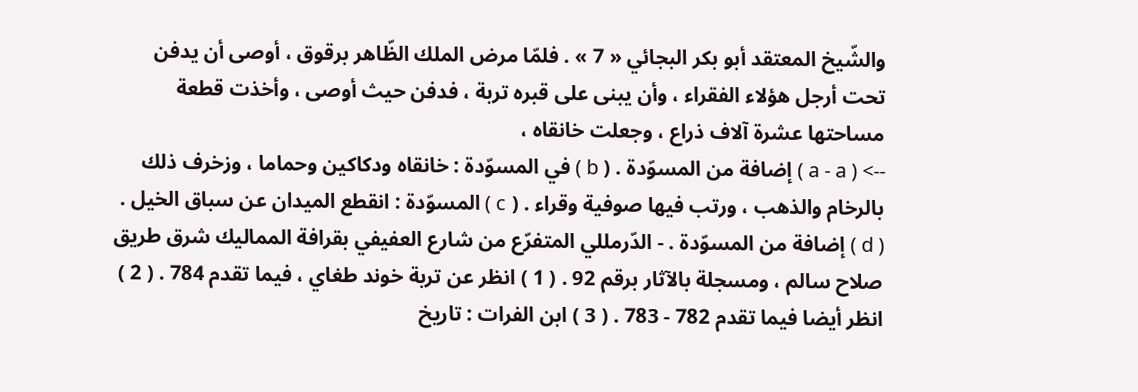والشّيخ المعتقد أبو بكر البجائي « 7 » . فلمّا مرض الملك الظّاهر برقوق ، أوصى أن يدفن تحت أرجل هؤلاء الفقراء ، وأن يبنى على قبره تربة ، فدفن حيث أوصى ، وأخذت قطعة مساحتها عشرة آلاف ذراع ، وجعلت خانقاه ،
--> ( a - a ) إضافة من المسوّدة . ( b ) في المسوّدة : خانقاه ودكاكين وحماما ، وزخرف ذلك بالرخام والذهب ، ورتب فيها صوفية وقراء . ( c ) المسوّدة : انقطع الميدان عن سباق الخيل . ( d ) إضافة من المسوّدة . - الدّرمللي المتفرّع من شارع العفيفي بقرافة المماليك شرق طريق صلاح سالم ، ومسجلة بالآثار برقم 92 . ( 1 ) انظر عن تربة خوند طغاي ، فيما تقدم 784 . ( 2 ) انظر أيضا فيما تقدم 782 - 783 . ( 3 ) ابن الفرات : تاريخ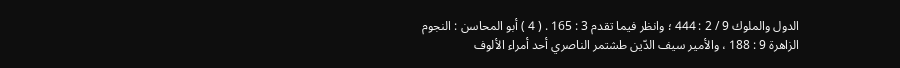الدول والملوك 9 / 2 : 444 ؛ وانظر فيما تقدم 3 : 165 . ( 4 ) أبو المحاسن : النجوم الزاهرة 9 : 188 ، والأمير سيف الدّين طشتمر الناصري أحد أمراء الألوف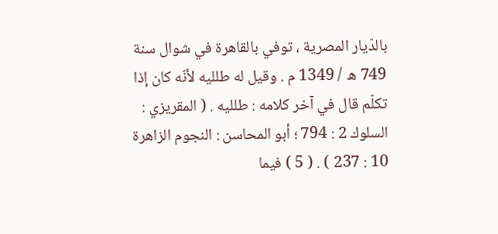بالدّيار المصرية ، توفي بالقاهرة في شوال سنة 749 ه / 1349 م . وقيل له طلليه لأنّه كان إذا تكلّم قال في آخر كلامه : طلليه . ( المقريزي : السلوك 2 : 794 ؛ أبو المحاسن : النجوم الزاهرة 10 : 237 ) . ( 5 ) فيما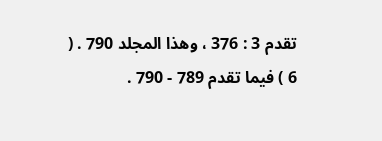تقدم 3 : 376 ، وهذا المجلد 790 . ( 6 ) فيما تقدم 789 - 790 .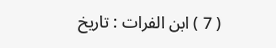( 7 ) ابن الفرات : تاريخ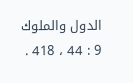الدول والملوك 9 : 44 ، 418 .